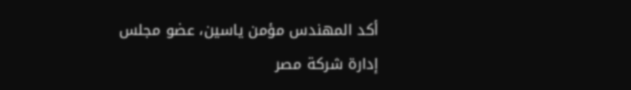أكد المهندس مؤمن ياسين، عضو مجلس إدارة شركة مصر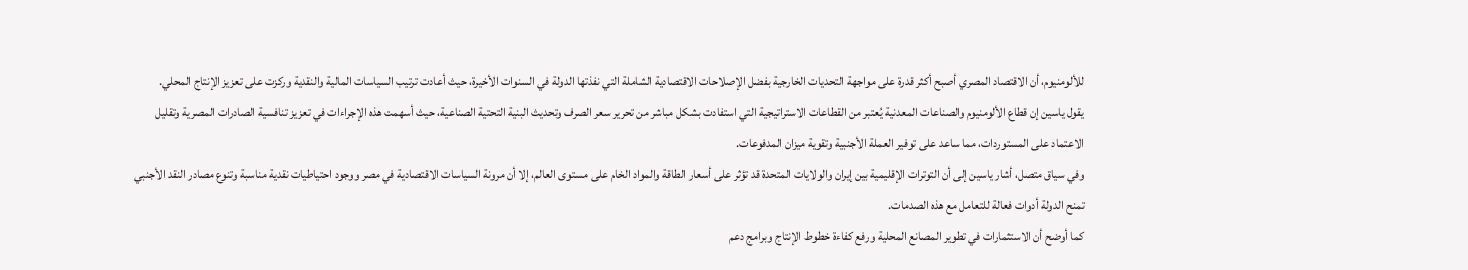للألومنيوم، أن الاقتصاد المصري أصبح أكثر قدرة على مواجهة التحديات الخارجية بفضل الإصلاحات الاقتصادية الشاملة التي نفذتها الدولة في السنوات الأخيرة، حيث أعادت ترتيب السياسات المالية والنقدية وركزت على تعزيز الإنتاج المحلي.
يقول ياسين إن قطاع الألومنيوم والصناعات المعدنية يُعتبر من القطاعات الاستراتيجية التي استفادت بشكل مباشر من تحرير سعر الصرف وتحديث البنية التحتية الصناعية، حيث أسهمت هذه الإجراءات في تعزيز تنافسية الصادرات المصرية وتقليل الاعتماد على المستوردات، مما ساعد على توفير العملة الأجنبية وتقوية ميزان المدفوعات.
وفي سياق متصل، أشار ياسين إلى أن التوترات الإقليمية بين إيران والولايات المتحدة قد تؤثر على أسعار الطاقة والمواد الخام على مستوى العالم، إلا أن مرونة السياسات الاقتصادية في مصر ووجود احتياطيات نقدية مناسبة وتنوع مصادر النقد الأجنبي تمنح الدولة أدوات فعالة للتعامل مع هذه الصدمات.
كما أوضح أن الاستثمارات في تطوير المصانع المحلية ورفع كفاءة خطوط الإنتاج وبرامج دعم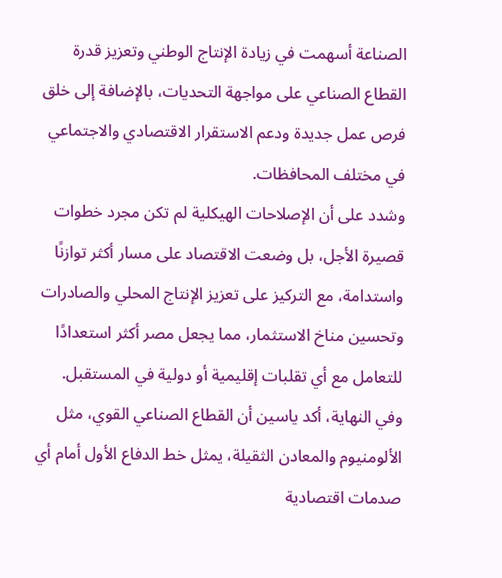الصناعة أسهمت في زيادة الإنتاج الوطني وتعزيز قدرة القطاع الصناعي على مواجهة التحديات، بالإضافة إلى خلق فرص عمل جديدة ودعم الاستقرار الاقتصادي والاجتماعي في مختلف المحافظات.
وشدد على أن الإصلاحات الهيكلية لم تكن مجرد خطوات قصيرة الأجل، بل وضعت الاقتصاد على مسار أكثر توازنًا واستدامة، مع التركيز على تعزيز الإنتاج المحلي والصادرات وتحسين مناخ الاستثمار، مما يجعل مصر أكثر استعدادًا للتعامل مع أي تقلبات إقليمية أو دولية في المستقبل.
وفي النهاية، أكد ياسين أن القطاع الصناعي القوي، مثل الألومنيوم والمعادن الثقيلة، يمثل خط الدفاع الأول أمام أي صدمات اقتصادية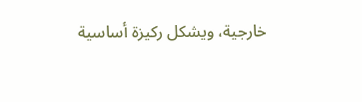خارجية، ويشكل ركيزة أساسية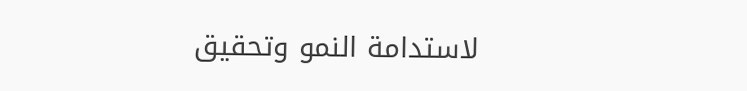لاستدامة النمو وتحقيق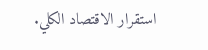استقرار الاقتصاد الكلي.